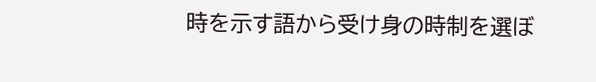時を示す語から受け身の時制を選ぼ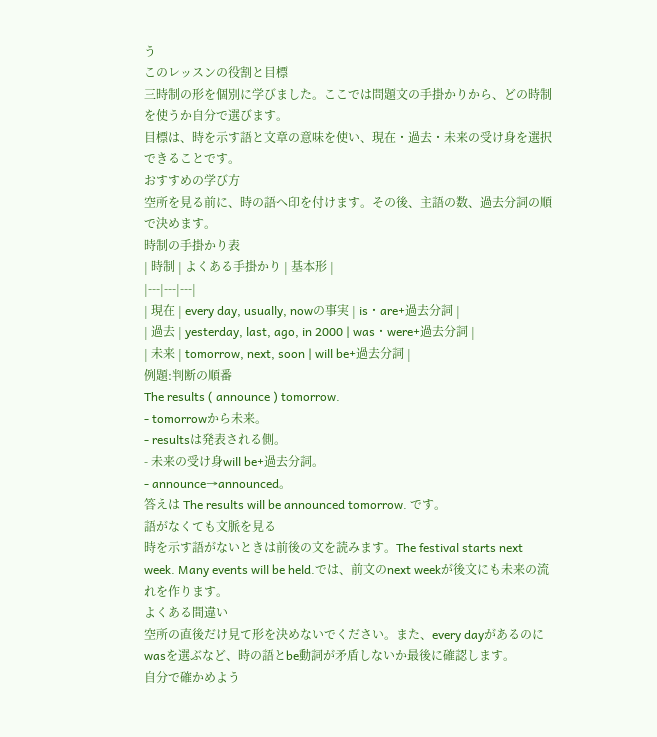う
このレッスンの役割と目標
三時制の形を個別に学びました。ここでは問題文の手掛かりから、どの時制を使うか自分で選びます。
目標は、時を示す語と文章の意味を使い、現在・過去・未来の受け身を選択できることです。
おすすめの学び方
空所を見る前に、時の語へ印を付けます。その後、主語の数、過去分詞の順で決めます。
時制の手掛かり表
| 時制 | よくある手掛かり | 基本形 |
|---|---|---|
| 現在 | every day, usually, nowの事実 | is・are+過去分詞 |
| 過去 | yesterday, last, ago, in 2000 | was・were+過去分詞 |
| 未来 | tomorrow, next, soon | will be+過去分詞 |
例題:判断の順番
The results ( announce ) tomorrow.
- tomorrowから未来。
- resultsは発表される側。
- 未来の受け身will be+過去分詞。
- announce→announced。
答えは The results will be announced tomorrow. です。
語がなくても文脈を見る
時を示す語がないときは前後の文を読みます。The festival starts next week. Many events will be held.では、前文のnext weekが後文にも未来の流れを作ります。
よくある間違い
空所の直後だけ見て形を決めないでください。また、every dayがあるのにwasを選ぶなど、時の語とbe動詞が矛盾しないか最後に確認します。
自分で確かめよう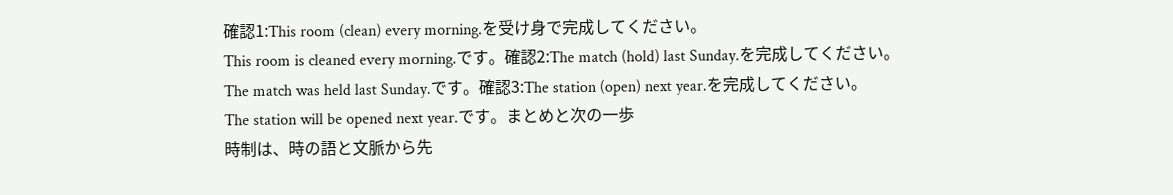確認1:This room (clean) every morning.を受け身で完成してください。
This room is cleaned every morning.です。確認2:The match (hold) last Sunday.を完成してください。
The match was held last Sunday.です。確認3:The station (open) next year.を完成してください。
The station will be opened next year.です。まとめと次の一歩
時制は、時の語と文脈から先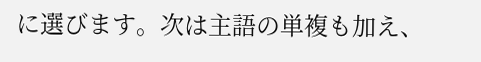に選びます。次は主語の単複も加え、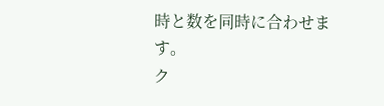時と数を同時に合わせます。
ク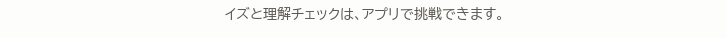イズと理解チェックは、アプリで挑戦できます。